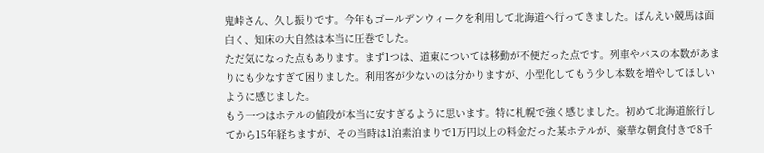鬼峠さん、久し振りです。今年もゴールデンウィークを利用して北海道へ行ってきました。ばんえい競馬は面白く、知床の大自然は本当に圧巻でした。
ただ気になった点もあります。まず1つは、道東については移動が不便だった点です。列車やバスの本数があまりにも少なすぎて困りました。利用客が少ないのは分かりますが、小型化してもう少し本数を増やしてほしいように感じました。
もう一つはホテルの値段が本当に安すぎるように思います。特に札幌で強く感じました。初めて北海道旅行してから15年経ちますが、その当時は1泊素泊まりで1万円以上の料金だった某ホテルが、豪華な朝食付きで8千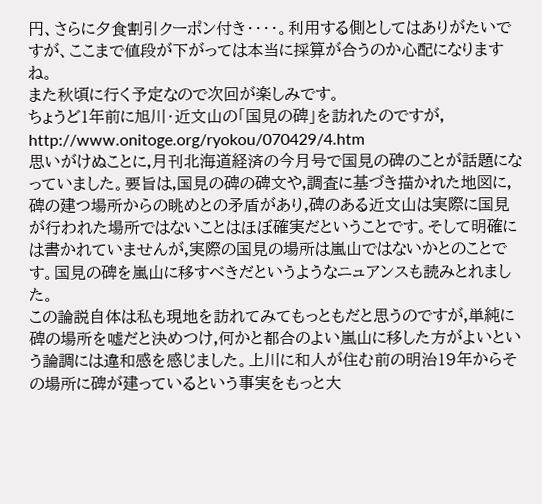円、さらに夕食割引クーポン付き・・・・。利用する側としてはありがたいですが、ここまで値段が下がっては本当に採算が合うのか心配になりますね。
また秋頃に行く予定なので次回が楽しみです。
ちょうど1年前に旭川・近文山の「国見の碑」を訪れたのですが,
http://www.onitoge.org/ryokou/070429/4.htm
思いがけぬことに,月刊北海道経済の今月号で国見の碑のことが話題になっていました。要旨は,国見の碑の碑文や,調査に基づき描かれた地図に,碑の建つ場所からの眺めとの矛盾があり,碑のある近文山は実際に国見が行われた場所ではないことはほぼ確実だということです。そして明確には書かれていませんが,実際の国見の場所は嵐山ではないかとのことです。国見の碑を嵐山に移すべきだというようなニュアンスも読みとれました。
この論説自体は私も現地を訪れてみてもっともだと思うのですが,単純に碑の場所を嘘だと決めつけ,何かと都合のよい嵐山に移した方がよいという論調には違和感を感じました。上川に和人が住む前の明治19年からその場所に碑が建っているという事実をもっと大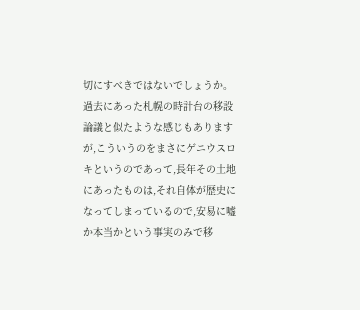切にすべきではないでしょうか。過去にあった札幌の時計台の移設論議と似たような感じもありますが,こういうのをまさにゲニウスロキというのであって,長年その土地にあったものは,それ自体が歴史になってしまっているので,安易に嘘か本当かという事実のみで移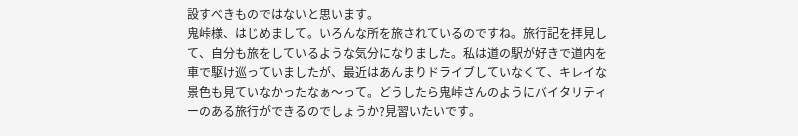設すべきものではないと思います。
鬼峠様、はじめまして。いろんな所を旅されているのですね。旅行記を拝見して、自分も旅をしているような気分になりました。私は道の駅が好きで道内を車で駆け巡っていましたが、最近はあんまりドライブしていなくて、キレイな景色も見ていなかったなぁ〜って。どうしたら鬼峠さんのようにバイタリティーのある旅行ができるのでしょうか?見習いたいです。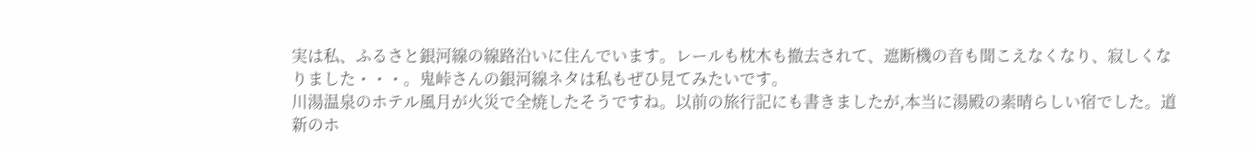実は私、ふるさと銀河線の線路沿いに住んでいます。レールも枕木も撤去されて、遮断機の音も聞こえなくなり、寂しくなりました・・・。鬼峠さんの銀河線ネタは私もぜひ見てみたいです。
川湯温泉のホテル風月が火災で全焼したそうですね。以前の旅行記にも書きましたが,本当に湯殿の素晴らしい宿でした。道新のホ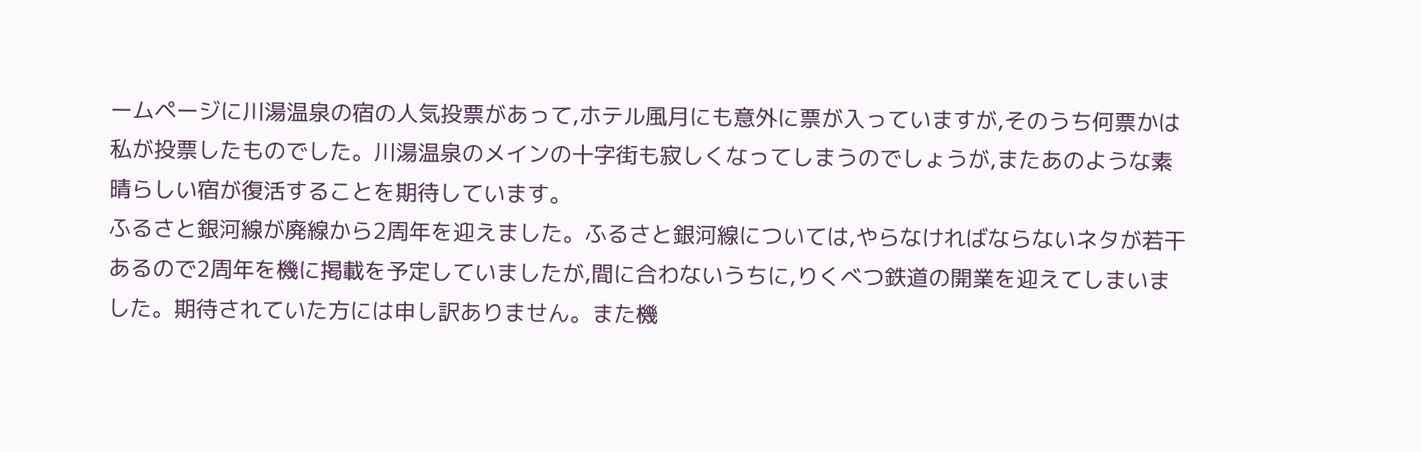ームページに川湯温泉の宿の人気投票があって,ホテル風月にも意外に票が入っていますが,そのうち何票かは私が投票したものでした。川湯温泉のメインの十字街も寂しくなってしまうのでしょうが,またあのような素晴らしい宿が復活することを期待しています。
ふるさと銀河線が廃線から2周年を迎えました。ふるさと銀河線については,やらなければならないネタが若干あるので2周年を機に掲載を予定していましたが,間に合わないうちに,りくべつ鉄道の開業を迎えてしまいました。期待されていた方には申し訳ありません。また機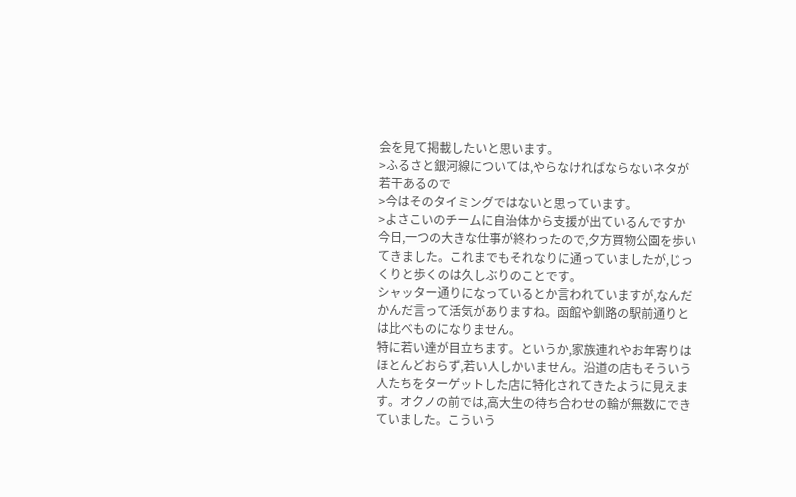会を見て掲載したいと思います。
>ふるさと銀河線については,やらなければならないネタが若干あるので
>今はそのタイミングではないと思っています。
>よさこいのチームに自治体から支援が出ているんですか
今日,一つの大きな仕事が終わったので,夕方買物公園を歩いてきました。これまでもそれなりに通っていましたが,じっくりと歩くのは久しぶりのことです。
シャッター通りになっているとか言われていますが,なんだかんだ言って活気がありますね。函館や釧路の駅前通りとは比べものになりません。
特に若い達が目立ちます。というか,家族連れやお年寄りはほとんどおらず,若い人しかいません。沿道の店もそういう人たちをターゲットした店に特化されてきたように見えます。オクノの前では,高大生の待ち合わせの輪が無数にできていました。こういう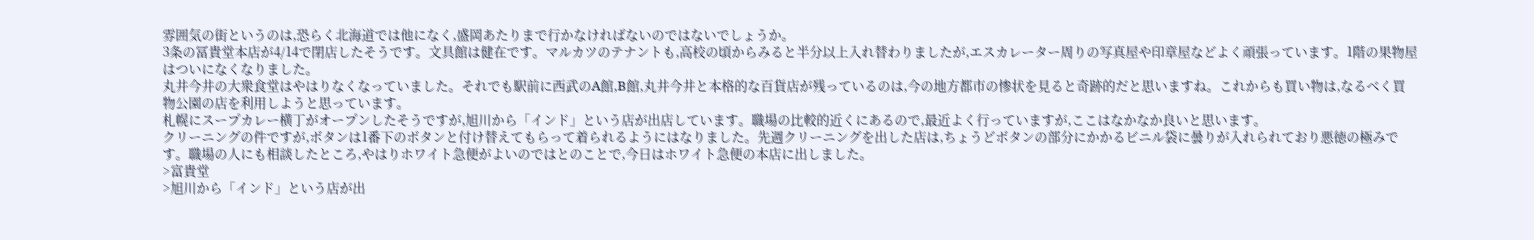雰囲気の街というのは,恐らく北海道では他になく,盛岡あたりまで行かなければないのではないでしょうか。
3条の冨貴堂本店が4/14で閉店したそうです。文具館は健在です。マルカツのテナントも,高校の頃からみると半分以上入れ替わりましたが,エスカレーター周りの写真屋や印章屋などよく頑張っています。1階の果物屋はついになくなりました。
丸井今井の大衆食堂はやはりなくなっていました。それでも駅前に西武のA館,B館,丸井今井と本格的な百貨店が残っているのは,今の地方都市の惨状を見ると奇跡的だと思いますね。これからも買い物は,なるべく買物公園の店を利用しようと思っています。
札幌にスープカレー横丁がオープンしたそうですが,旭川から「インド」という店が出店しています。職場の比較的近くにあるので,最近よく行っていますが,ここはなかなか良いと思います。
クリーニングの件ですが,ボタンは1番下のボタンと付け替えてもらって着られるようにはなりました。先週クリーニングを出した店は,ちょうどボタンの部分にかかるビニル袋に曇りが入れられており悪徳の極みです。職場の人にも相談したところ,やはりホワイト急便がよいのではとのことで,今日はホワイト急便の本店に出しました。
>富貴堂
>旭川から「インド」という店が出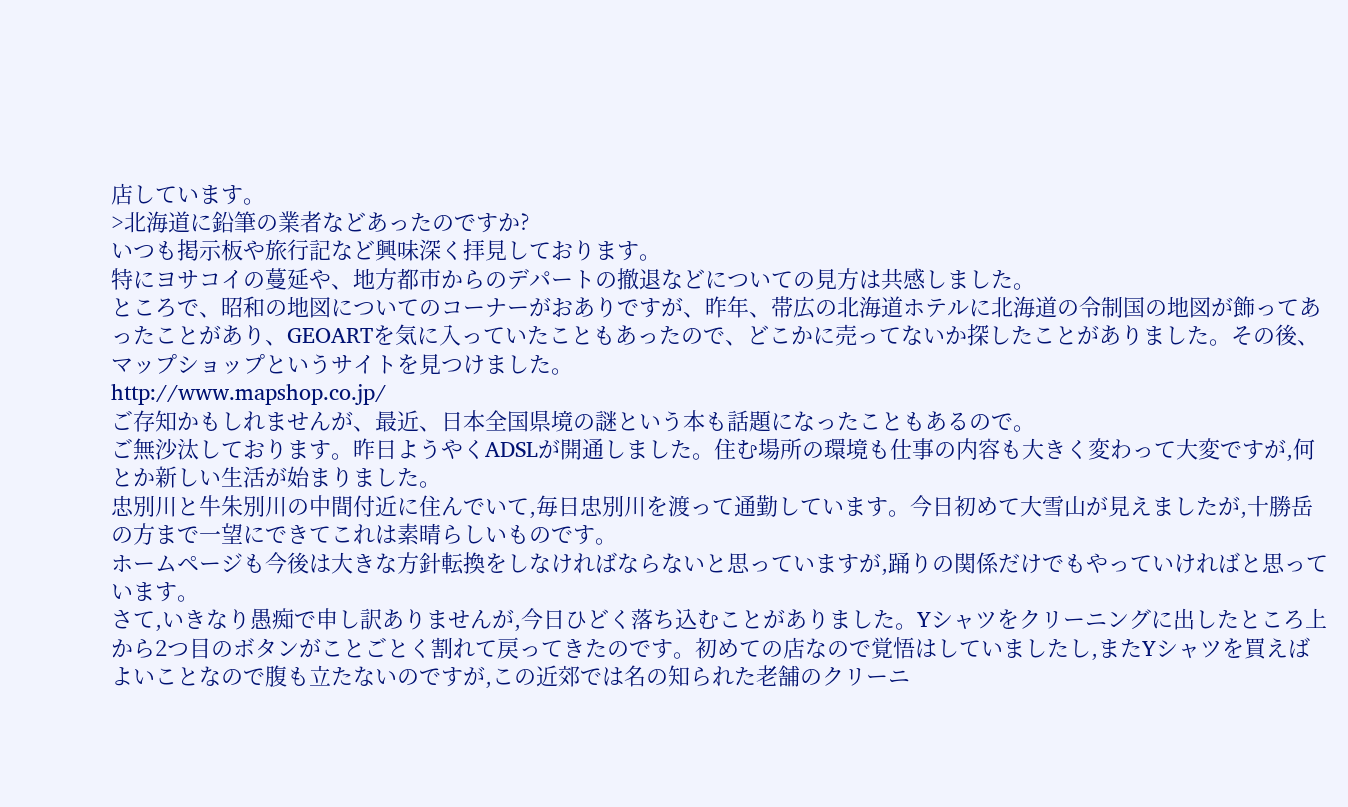店しています。
>北海道に鉛筆の業者などあったのですか?
いつも掲示板や旅行記など興味深く拝見しております。
特にヨサコイの蔓延や、地方都市からのデパートの撤退などについての見方は共感しました。
ところで、昭和の地図についてのコーナーがおありですが、昨年、帯広の北海道ホテルに北海道の令制国の地図が飾ってあったことがあり、GEOARTを気に入っていたこともあったので、どこかに売ってないか探したことがありました。その後、マップショップというサイトを見つけました。
http://www.mapshop.co.jp/
ご存知かもしれませんが、最近、日本全国県境の謎という本も話題になったこともあるので。
ご無沙汰しております。昨日ようやくADSLが開通しました。住む場所の環境も仕事の内容も大きく変わって大変ですが,何とか新しい生活が始まりました。
忠別川と牛朱別川の中間付近に住んでいて,毎日忠別川を渡って通勤しています。今日初めて大雪山が見えましたが,十勝岳の方まで一望にできてこれは素晴らしいものです。
ホームページも今後は大きな方針転換をしなければならないと思っていますが,踊りの関係だけでもやっていければと思っています。
さて,いきなり愚痴で申し訳ありませんが,今日ひどく落ち込むことがありました。Yシャツをクリーニングに出したところ上から2つ目のボタンがことごとく割れて戻ってきたのです。初めての店なので覚悟はしていましたし,またYシャツを買えばよいことなので腹も立たないのですが,この近郊では名の知られた老舗のクリーニ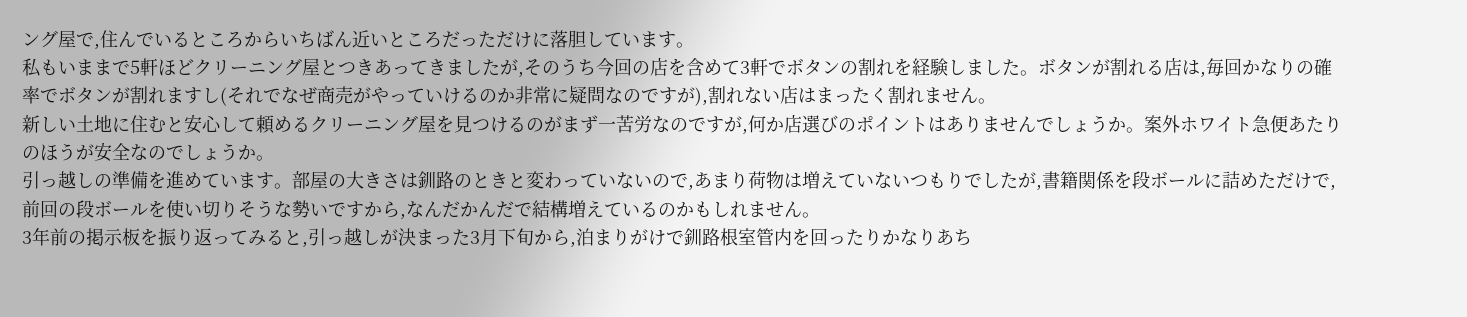ング屋で,住んでいるところからいちばん近いところだっただけに落胆しています。
私もいままで5軒ほどクリーニング屋とつきあってきましたが,そのうち今回の店を含めて3軒でボタンの割れを経験しました。ボタンが割れる店は,毎回かなりの確率でボタンが割れますし(それでなぜ商売がやっていけるのか非常に疑問なのですが),割れない店はまったく割れません。
新しい土地に住むと安心して頼めるクリーニング屋を見つけるのがまず一苦労なのですが,何か店選びのポイントはありませんでしょうか。案外ホワイト急便あたりのほうが安全なのでしょうか。
引っ越しの準備を進めています。部屋の大きさは釧路のときと変わっていないので,あまり荷物は増えていないつもりでしたが,書籍関係を段ボールに詰めただけで,前回の段ボールを使い切りそうな勢いですから,なんだかんだで結構増えているのかもしれません。
3年前の掲示板を振り返ってみると,引っ越しが決まった3月下旬から,泊まりがけで釧路根室管内を回ったりかなりあち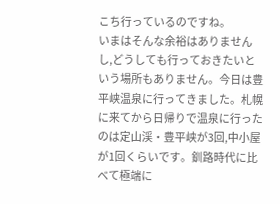こち行っているのですね。
いまはそんな余裕はありませんし,どうしても行っておきたいという場所もありません。今日は豊平峡温泉に行ってきました。札幌に来てから日帰りで温泉に行ったのは定山渓・豊平峡が3回,中小屋が1回くらいです。釧路時代に比べて極端に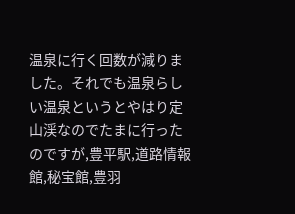温泉に行く回数が減りました。それでも温泉らしい温泉というとやはり定山渓なのでたまに行ったのですが,豊平駅,道路情報館,秘宝館,豊羽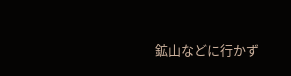鉱山などに行かず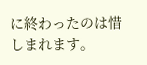に終わったのは惜しまれます。